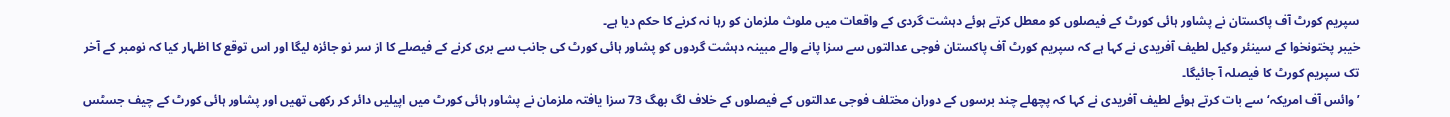سپریم کورٹ آف پاکستان نے پشاور ہائی کورٹ کے فیصلوں کو معطل کرتے ہوئے دہشت گردی کے واقعات میں ملوث ملزمان کو رہا نہ کرنے کا حکم دیا ہے۔
خیبر پختونخوا کے سینئر وکیل لطیف آفریدی نے کہا ہے کہ سپریم کورٹ آف پاکستان فوجی عدالتوں سے سزا پانے والے مبینہ دہشت گردوں کو پشاور ہائی کورٹ کی جانب سے بری کرنے کے فیصلے کا از سر نو جائزہ لیگا اور اس توقع کا اظہار کیا کہ نومبر کے آخر تک سپریم کورٹ کا فیصلہ آ جائیگا۔
’وائس آف امریکہ‘ سے بات کرتے ہوئے لطیف آفریدی نے کہا کہ پچھلے چند برسوں کے دوران مختلف فوجی عدالتوں کے فیصلوں کے خلاف لگ بھگ 73 سزا یافتہ ملزمان نے پشاور ہائی کورٹ میں اپیلیں دائر کر رکھی تھیں اور پشاور ہائی کورٹ کے چیف جسٹس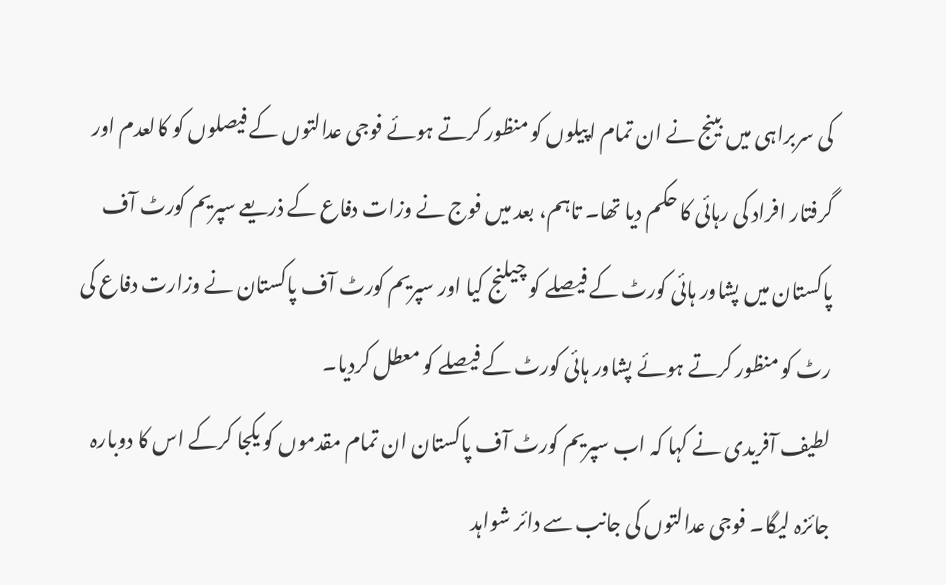کی سربراہی میں بینج نے ان تمام اپیلوں کو منظور کرتے ہوئے فوجی عدالتوں کے فیصلوں کو کالعدم اور گرفتار افراد کی رہائی کا حکم دیا تھا۔ تاہم، بعد میں فوج نے وزات دفاع کے ذریعے سپریم کورٹ آف پاکستان میں پشاور ہائی کورٹ کے فیصلے کو چیلنج کیا اور سپریم کورٹ آف پاکستان نے وزارت دفاع کی رٹ کو منظور کرتے ہوئے پشاور ہائی کورٹ کے فیصلے کو معطل کردیا۔
لطیف آفریدی نے کہا کہ اب سپریم کورٹ آف پاکستان ان تمام مقدموں کو یکجا کرکے اس کا دوبارہ جائزہ لیگا۔ فوجی عدالتوں کی جانب سے دائر شواہد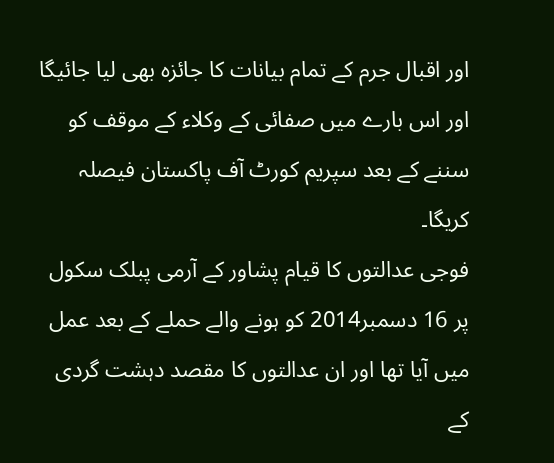اور اقبال جرم کے تمام بیانات کا جائزہ بھی لیا جائیگا اور اس بارے میں صفائی کے وکلاء کے موقف کو سننے کے بعد سپریم کورٹ آف پاکستان فیصلہ کریگا۔
فوجی عدالتوں کا قیام پشاور کے آرمی پبلک سکول پر 16 دسمبر2014 کو ہونے والے حملے کے بعد عمل میں آیا تھا اور ان عدالتوں کا مقصد دہشت گردی کے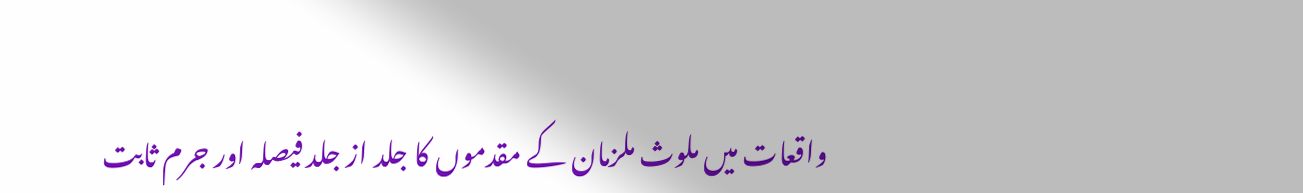واقعات میں ملوث ملزمان کے مقدموں کا جلد از جلد فیصلہ اور جرم ثابت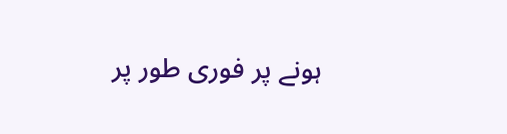ہونے پر فوری طور پر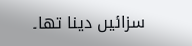سزائیں دینا تھا۔